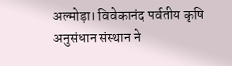अल्मोड़ा। विवेकानंद पर्वतीय कृषि अनुसंधान संस्थान ने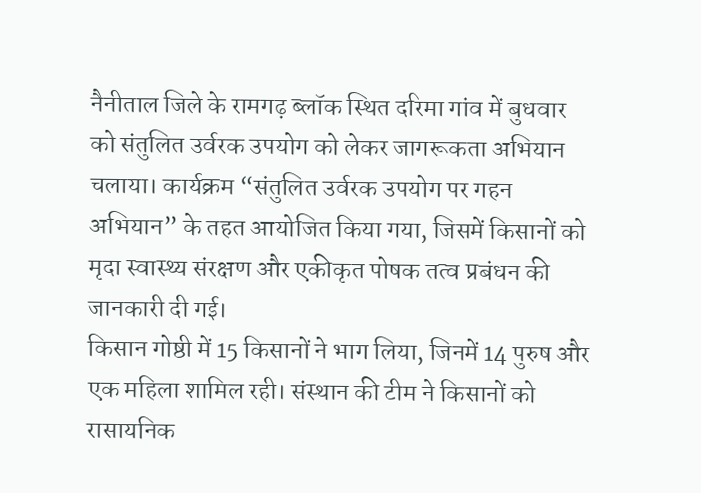नैनीताल जिले के रामगढ़ ब्लॉक स्थित दरिमा गांव में बुधवार को संतुलित उर्वरक उपयोग को लेकर जागरूकता अभियान चलाया। कार्यक्रम “संतुलित उर्वरक उपयोग पर गहन अभियान” के तहत आयोजित किया गया, जिसमें किसानों को मृदा स्वास्थ्य संरक्षण और एकीकृत पोषक तत्व प्रबंधन की जानकारी दी गई।
किसान गोष्ठी में 15 किसानों ने भाग लिया, जिनमें 14 पुरुष और एक महिला शामिल रही। संस्थान की टीम ने किसानों को रासायनिक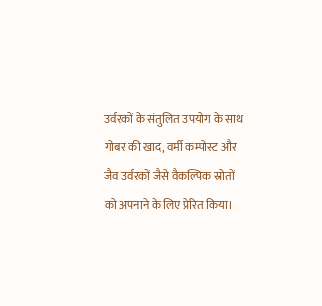उर्वरकों के संतुलित उपयोग के साथ गोबर की खाद, वर्मी कम्पोस्ट और जैव उर्वरकों जैसे वैकल्पिक स्रोतों को अपनाने के लिए प्रेरित किया।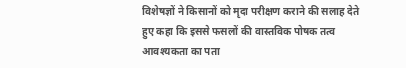विशेषज्ञों ने किसानों को मृदा परीक्षण कराने की सलाह देते हुए कहा कि इससे फसलों की वास्तविक पोषक तत्व आवश्यकता का पता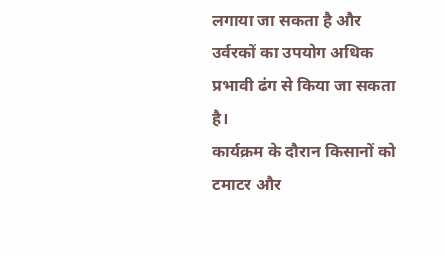लगाया जा सकता है और उर्वरकों का उपयोग अधिक प्रभावी ढंग से किया जा सकता है।
कार्यक्रम के दौरान किसानों को टमाटर और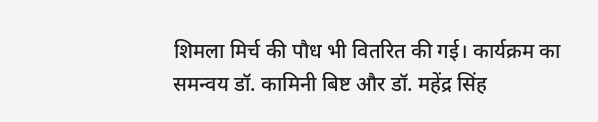शिमला मिर्च की पौध भी वितरित की गई। कार्यक्रम का समन्वय डॉ. कामिनी बिष्ट और डॉ. महेंद्र सिंह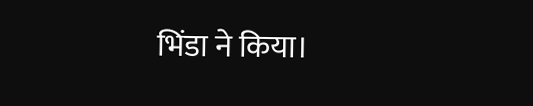भिंडा ने किया।